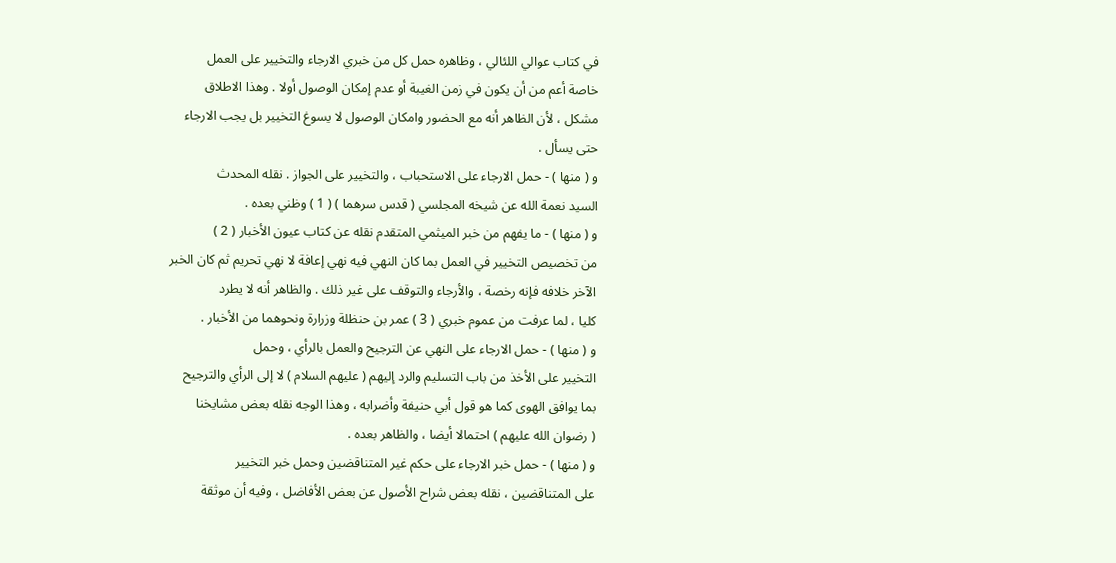في كتاب عوالي اللئالي ، وظاهره حمل كل من خبري الارجاء والتخيير على العمل
خاصة أعم من أن يكون في زمن الغيبة أو عدم إمكان الوصول أولا . وهذا الاطلاق
مشكل ، لأن الظاهر أنه مع الحضور وامكان الوصول لا يسوغ التخيير بل يجب الارجاء
حتى يسأل .
و ( منها ) - حمل الارجاء على الاستحباب ، والتخيير على الجواز . نقله المحدث
السيد نعمة الله عن شيخه المجلسي ( قدس سرهما ) ( 1 ) وظني بعده .
و ( منها ) - ما يفهم من خبر الميثمي المتقدم نقله عن كتاب عيون الأخبار ( 2 )
من تخصيص التخيير في العمل بما كان النهي فيه نهي إعافة لا نهي تحريم ثم كان الخبر
الآخر خلافه فإنه رخصة ، والأرجاء والتوقف على غير ذلك . والظاهر أنه لا يطرد
كليا ، لما عرفت من عموم خبري ( 3 ) عمر بن حنظلة وزرارة ونحوهما من الأخبار .
و ( منها ) - حمل الارجاء على النهي عن الترجيح والعمل بالرأي ، وحمل
التخيير على الأخذ من باب التسليم والرد إليهم ( عليهم السلام ) لا إلى الرأي والترجيح
بما يوافق الهوى كما هو قول أبي حنيفة وأضرابه ، وهذا الوجه نقله بعض مشايخنا
( رضوان الله عليهم ) احتمالا أيضا ، والظاهر بعده .
و ( منها ) - حمل خبر الارجاء على حكم غير المتناقضين وحمل خبر التخيير
على المتناقضين ، نقله بعض شراح الأصول عن بعض الأفاضل ، وفيه أن موثقة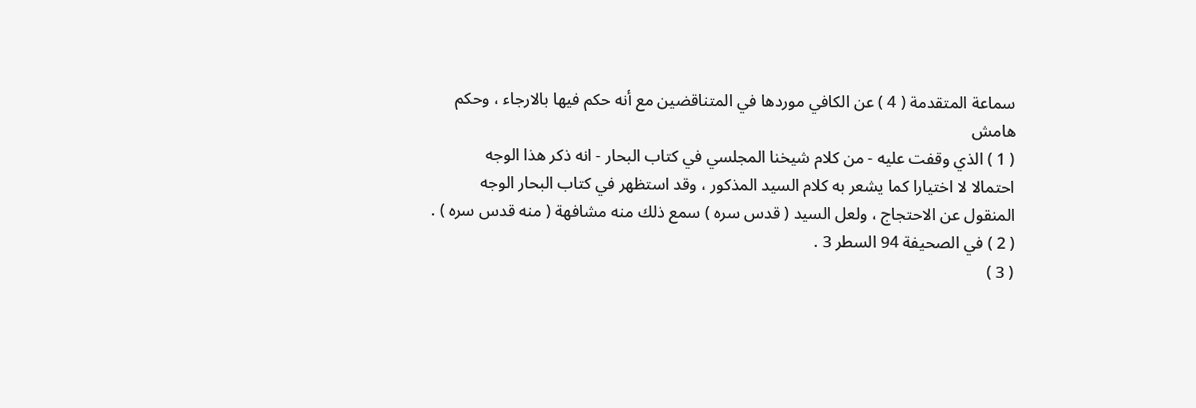سماعة المتقدمة ( 4 ) عن الكافي موردها في المتناقضين مع أنه حكم فيها بالارجاء ، وحكم
هامش
( 1 ) الذي وقفت عليه - من كلام شيخنا المجلسي في كتاب البحار - انه ذكر هذا الوجه
احتمالا لا اختيارا كما يشعر به كلام السيد المذكور ، وقد استظهر في كتاب البحار الوجه
المنقول عن الاحتجاج ، ولعل السيد ( قدس سره ) سمع ذلك منه مشافهة ( منه قدس سره ) .
( 2 ) في الصحيفة 94 السطر 3 .
( 3 )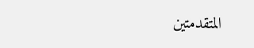المتقدمتين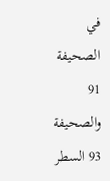في الصحيفة 91 والصحيفة 93 السطر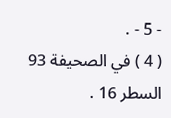- 5 - .
( 4 ) في الصحيفة 93 السطر 16 .